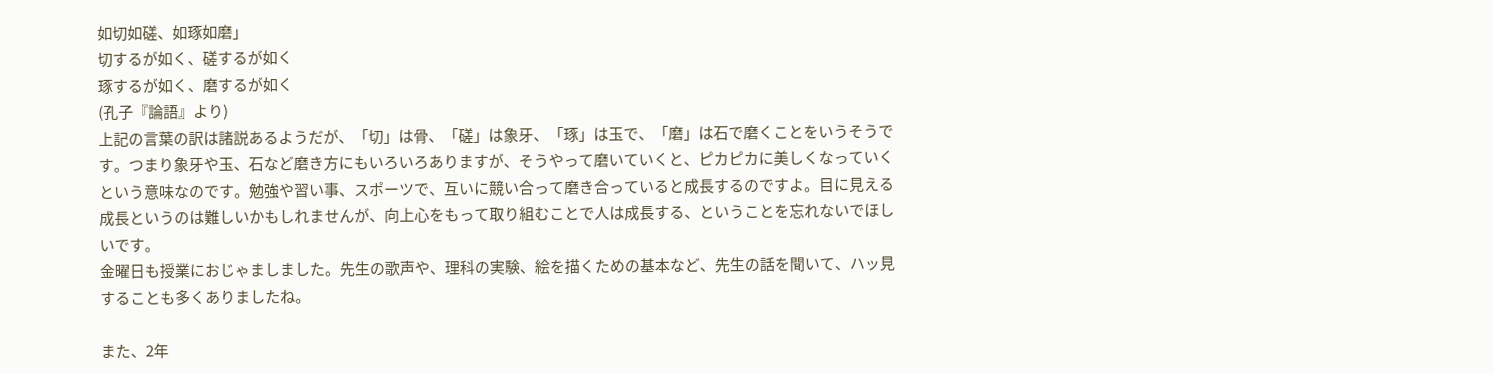如切如磋、如琢如磨」
切するが如く、磋するが如く
琢するが如く、磨するが如く
(孔子『論語』より)
上記の言葉の訳は諸説あるようだが、「切」は骨、「磋」は象牙、「琢」は玉で、「磨」は石で磨くことをいうそうです。つまり象牙や玉、石など磨き方にもいろいろありますが、そうやって磨いていくと、ピカピカに美しくなっていくという意味なのです。勉強や習い事、スポーツで、互いに競い合って磨き合っていると成長するのですよ。目に見える成長というのは難しいかもしれませんが、向上心をもって取り組むことで人は成長する、ということを忘れないでほしいです。
金曜日も授業におじゃましました。先生の歌声や、理科の実験、絵を描くための基本など、先生の話を聞いて、ハッ見することも多くありましたね。

また、2年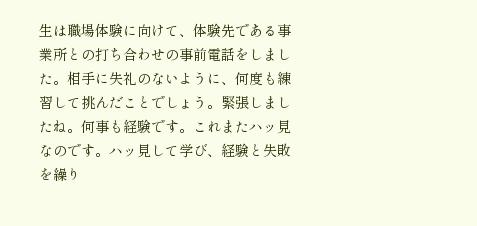生は職場体験に向けて、体験先である事業所との打ち合わせの事前電話をしました。相手に失礼のないように、何度も練習して挑んだことでしょう。緊張しましたね。何事も経験です。これまたハッ見なのです。ハッ見して学び、経験と失敗を繰り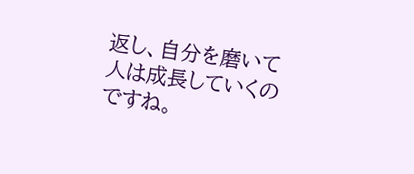返し、自分を磨いて人は成長していくのですね。